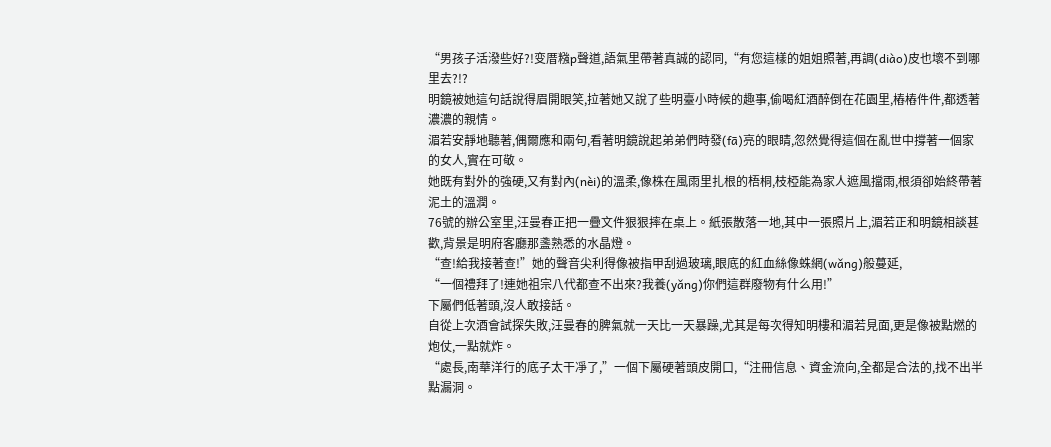“男孩子活潑些好?!变厝糨p聲道,語氣里帶著真誠的認同,“有您這樣的姐姐照著,再調(diào)皮也壞不到哪里去?!?
明鏡被她這句話說得眉開眼笑,拉著她又說了些明臺小時候的趣事,偷喝紅酒醉倒在花園里,樁樁件件,都透著濃濃的親情。
湄若安靜地聽著,偶爾應和兩句,看著明鏡說起弟弟們時發(fā)亮的眼睛,忽然覺得這個在亂世中撐著一個家的女人,實在可敬。
她既有對外的強硬,又有對內(nèi)的溫柔,像株在風雨里扎根的梧桐,枝椏能為家人遮風擋雨,根須卻始終帶著泥土的溫潤。
76號的辦公室里,汪曼春正把一疊文件狠狠摔在桌上。紙張散落一地,其中一張照片上,湄若正和明鏡相談甚歡,背景是明府客廳那盞熟悉的水晶燈。
“查!給我接著查!”她的聲音尖利得像被指甲刮過玻璃,眼底的紅血絲像蛛網(wǎng)般蔓延,
“一個禮拜了!連她祖宗八代都查不出來?我養(yǎng)你們這群廢物有什么用!”
下屬們低著頭,沒人敢接話。
自從上次酒會試探失敗,汪曼春的脾氣就一天比一天暴躁,尤其是每次得知明樓和湄若見面,更是像被點燃的炮仗,一點就炸。
“處長,南華洋行的底子太干凈了,”一個下屬硬著頭皮開口,“注冊信息、資金流向,全都是合法的,找不出半點漏洞。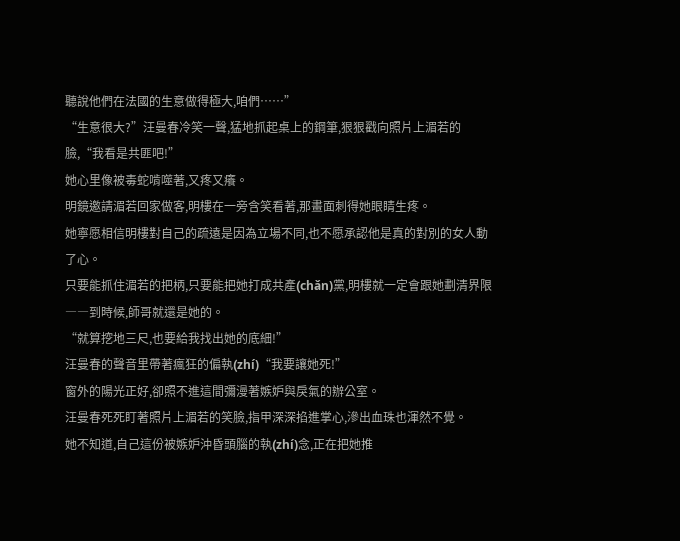聽說他們在法國的生意做得極大,咱們……”
“生意很大?”汪曼春冷笑一聲,猛地抓起桌上的鋼筆,狠狠戳向照片上湄若的臉,“我看是共匪吧!”
她心里像被毒蛇啃噬著,又疼又癢。
明鏡邀請湄若回家做客,明樓在一旁含笑看著,那畫面刺得她眼睛生疼。
她寧愿相信明樓對自己的疏遠是因為立場不同,也不愿承認他是真的對別的女人動了心。
只要能抓住湄若的把柄,只要能把她打成共產(chǎn)黨,明樓就一定會跟她劃清界限――到時候,師哥就還是她的。
“就算挖地三尺,也要給我找出她的底細!”
汪曼春的聲音里帶著瘋狂的偏執(zhí)“我要讓她死!”
窗外的陽光正好,卻照不進這間彌漫著嫉妒與戾氣的辦公室。
汪曼春死死盯著照片上湄若的笑臉,指甲深深掐進掌心,滲出血珠也渾然不覺。
她不知道,自己這份被嫉妒沖昏頭腦的執(zhí)念,正在把她推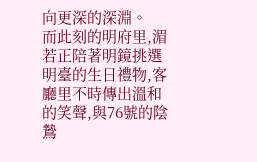向更深的深淵。
而此刻的明府里,湄若正陪著明鏡挑選明臺的生日禮物,客廳里不時傳出溫和的笑聲,與76號的陰鷙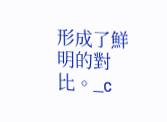形成了鮮明的對比。_c